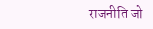राजनीति जो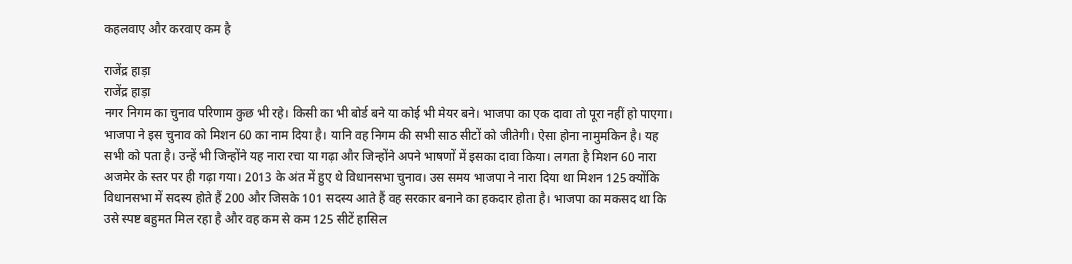कहलवाए और करवाए कम है

राजेंद्र हाड़ा
राजेंद्र हाड़ा
नगर निगम का चुनाव परिणाम कुछ भी रहे। किसी का भी बोर्ड बने या कोई भी मेयर बने। भाजपा का एक दावा तो पूरा नहीं हो पाएगा। भाजपा ने इस चुनाव को मिशन 60 का नाम दिया है। यानि वह निगम की सभी साठ सीटों को जीतेगी। ऐसा होना नामुमकिन है। यह सभी को पता है। उन्हें भी जिन्होंने यह नारा रचा या गढ़ा और जिन्होंने अपने भाषणों में इसका दावा किया। लगता है मिशन 60 नारा अजमेर के स्तर पर ही गढ़ा गया। 2013 के अंत में हुए थे विधानसभा चुनाव। उस समय भाजपा ने नारा दिया था मिशन 125 क्योंकि विधानसभा में सदस्य होते हैं 200 और जिसके 101 सदस्य आते हैं वह सरकार बनाने का हकदार होता है। भाजपा का मकसद था कि उसे स्पष्ट बहुमत मिल रहा है और वह कम से कम 125 सीटें हासिल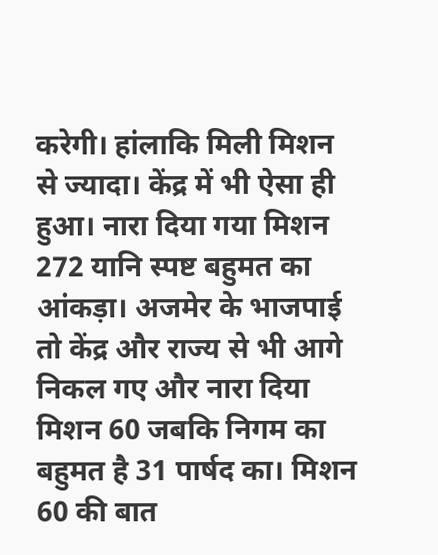करेगी। हांलाकि मिली मिशन से ज्यादा। केंद्र में भी ऐसा ही हुआ। नारा दिया गया मिशन 272 यानि स्पष्ट बहुमत का आंकड़ा। अजमेर के भाजपाई तो केंद्र और राज्य से भी आगे निकल गए और नारा दिया मिशन 60 जबकि निगम का बहुमत है 31 पार्षद का। मिशन 60 की बात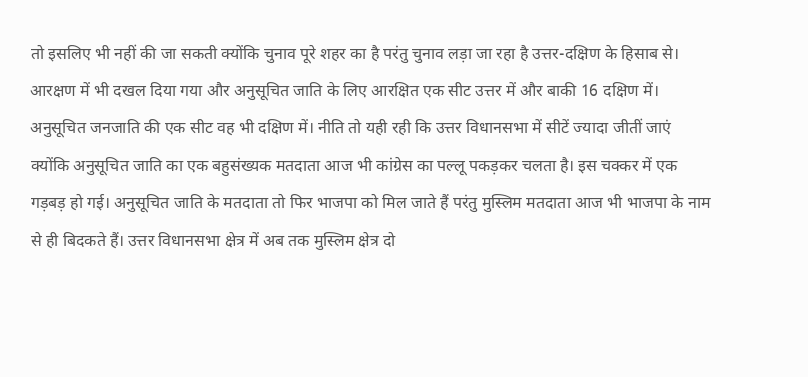तो इसलिए भी नहीं की जा सकती क्योंकि चुनाव पूरे शहर का है परंतु चुनाव लड़ा जा रहा है उत्तर-दक्षिण के हिसाब से। आरक्षण में भी दखल दिया गया और अनुसूचित जाति के लिए आरक्षित एक सीट उत्तर में और बाकी 16 दक्षिण में। अनुसूचित जनजाति की एक सीट वह भी दक्षिण में। नीति तो यही रही कि उत्तर विधानसभा में सीटें ज्यादा जीतीं जाएं क्योंकि अनुसूचित जाति का एक बहुसंख्यक मतदाता आज भी कांग्रेस का पल्लू पकड़कर चलता है। इस चक्कर में एक गड़बड़ हो गई। अनुसूचित जाति के मतदाता तो फिर भाजपा को मिल जाते हैं परंतु मुस्लिम मतदाता आज भी भाजपा के नाम से ही बिदकते हैं। उत्तर विधानसभा क्षेत्र में अब तक मुस्लिम क्षेत्र दो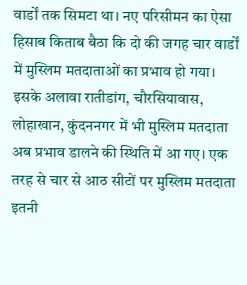वार्डों तक सिमटा था। नए परिसीमन का ऐसा हिसाब किताब बैठा कि दो की जगह चार वार्डों में मुस्लिम मतदाताओं का प्रभाव हो गया। इसके अलावा रातीडांग, चौरसियावास, लोहाखान, कुंदननगर में भी मुस्लिम मतदाता अब प्रभाव डालने की स्थिति में आ गए। एक तरह से चार से आठ सीटों पर मुस्लिम मतदाता इतनी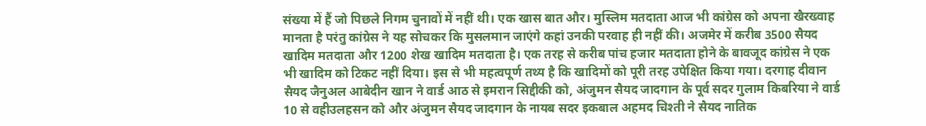संख्या में हैं जो पिछले निगम चुनावों में नहीं थी। एक खास बात और। मुस्लिम मतदाता आज भी कांग्रेस को अपना खैरख्वाह मानता है परंतु कांग्रेस ने यह सोचकर कि मुसलमान जाएंगे कहां उनकी परवाह ही नहीं की। अजमेर में करीब 3500 सैयद खादिम मतदाता और 1200 शेख खादिम मतदाता है। एक तरह से करीब पांच हजार मतदाता होने के बावजूद कांग्रेस ने एक भी खादिम को टिकट नहीं दिया। इस से भी महत्वपूर्ण तथ्य है कि खादिमों को पूरी तरह उपेक्षित किया गया। दरगाह दीवान सैयद जैनुअल आबेदीन खान ने वार्ड आठ से इमरान सिद्दीकी को, अंजुमन सैयद जादगान के पूर्व सदर गुलाम किबरिया ने वार्ड 10 से वहीउलहसन को और अंजुमन सैयद जादगान के नायब सदर इकबाल अहमद चिश्ती ने सैयद नातिक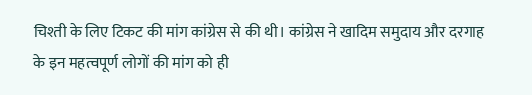चिश्ती के लिए टिकट की मांग कांग्रेस से की थी। कांग्रेस ने खादिम समुदाय और दरगाह के इन महत्वपूर्ण लोगों की मांग को ही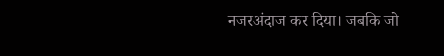नजरअंदाज कर दिया। जबकि जो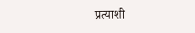प्रत्याशी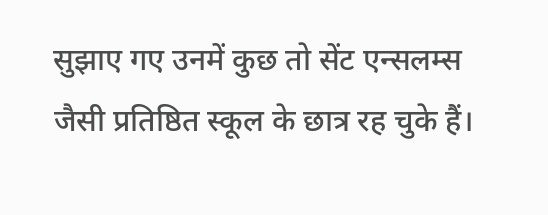सुझाए गए उनमें कुछ तो सेंट एन्सलम्स जैसी प्रतिष्ठित स्कूल के छात्र रह चुके हैं।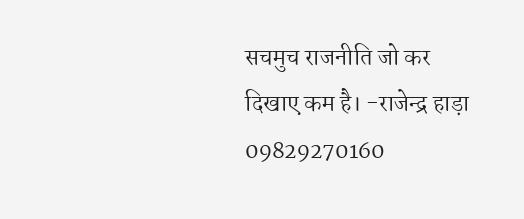सचमुच राजनीति जो कर दिखाए कम है। -राजेन्द्र हाड़ा 09829270160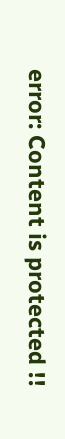error: Content is protected !!